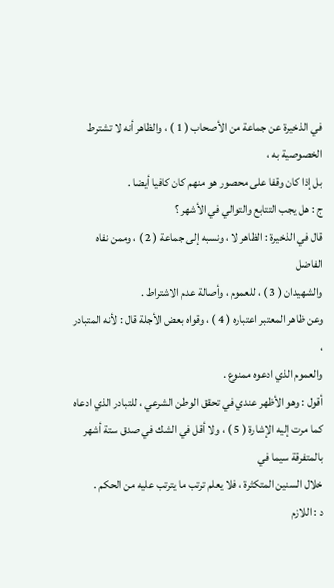في الذخيرة عن جماعة من الأصحاب ( 1 ) ، والظاهر أنه لا تشترط الخصوصية به ،
بل إذا كان وقفا على محصور هو منهم كان كافيا أيضا .
ج : هل يجب التتابع والتوالي في الأشهر ؟
قال في الذخيرة : الظاهر لا ، ونسبه إلى جماعة ( 2 ) ، وممن نفاه الفاضل
والشهيدان ( 3 ) ، للعموم ، وأصالة عدم الاشتراط .
وعن ظاهر المعتبر اعتباره ( 4 ) ، وقواه بعض الأجلة قال : لأنه المتبادر ،
والعموم الذي ادعوه ممنوع .
أقول : وهو الأظهر عندي في تحقق الوطن الشرعي ، للتبادر الذي ادعاه
كما مرت إليه الإشارة ( 5 ) ، ولا أقل في الشك في صدق ستة أشهر بالمتفرقة سيما في
خلال السنين المتكثرة ، فلا يعلم ترتب ما يترتب عليه من الحكم .
د : اللازم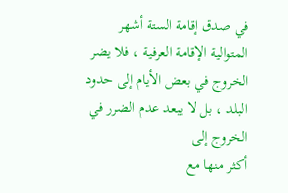في صدق إقامة الستة أشهر المتوالية الإقامة العرفية ، فلا يضر
الخروج في بعض الأيام إلى حدود البلد ، بل لا يبعد عدم الضرر في الخروج إلى
أكثر منها مع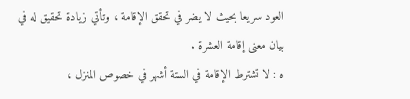العود سريعا بحيث لا يضر في تحقق الإقامة ، وتأتي زيادة تحقيق له في
بيان معنى إقامة العشرة .
ه : لا تشترط الإقامة في الستة أشهر في خصوص المنزل ،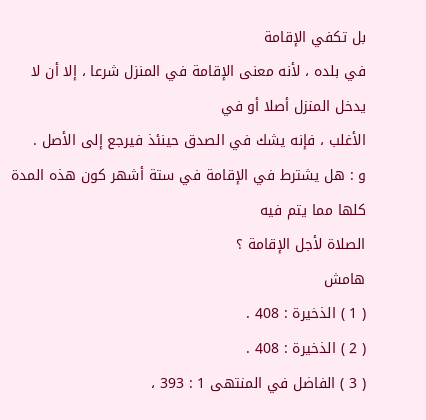بل تكفي الإقامة
في بلده ، لأنه معنى الإقامة في المنزل شرعا ، إلا أن لا يدخل المنزل أصلا أو في
الأغلب ، فإنه يشك في الصدق حينئذ فيرجع إلى الأصل .
و : هل يشترط في الإقامة في ستة أشهر كون هذه المدة كلها مما يتم فيه
الصلاة لأجل الإقامة ؟
هامش
( 1 ) الذخيرة : 408 .
( 2 ) الذخيرة : 408 .
( 3 ) الفاضل في المنتهى 1 : 393 ،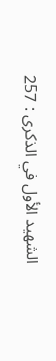الشهيد الأول في الذكرى : 257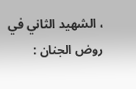، الشهيد الثاني في روض الجنان :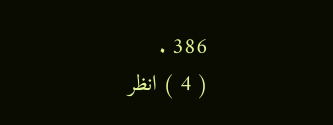386 .
( 4 ) انظر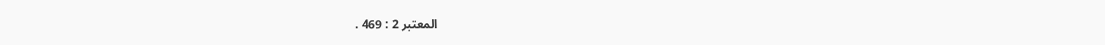المعتبر 2 : 469 .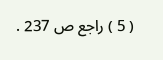( 5 ) راجع ص 237 .